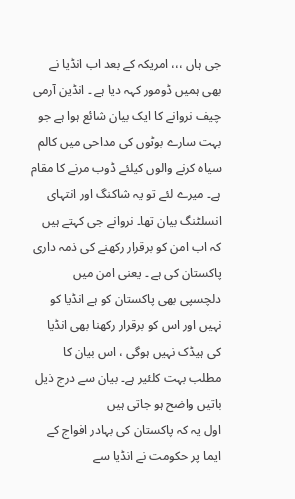جی ہاں ،،، امریکہ کے بعد اب انڈیا نے بھی ہمیں ڈومور کہہ دیا ہے ۔ انڈین آرمی چیف نروانے کا ایک بیان شائع ہوا ہے جو بہت سارے بوٹوں کی مداحی میں کالم سیاہ کرنے والوں کیلئے ڈوب مرنے کا مقام ہے۔ میرے لئے تو یہ شاکنگ اور انتہای انسلٹنگ بیان تھا۔ نروانے جی کہتے ہیں کہ اب امن کو برقرار رکھنے کی ذمہ داری پاکستان کی ہے ۔ یعنی امن میں دلچسپی بھی پاکستان کو ہے انڈیا کو نہیں اور اس کو برقرار رکھنا بھی انڈیا کی ہیڈک نہیں ہوگی ، اس بیان کا مطلب بہت کلئیر ہے۔ بیان سے درج ذیل باتیں واضح ہو جاتی ہیں
اول یہ کہ پاکستان کی بہادر افواج کے ایما پر حکومت نے انڈیا سے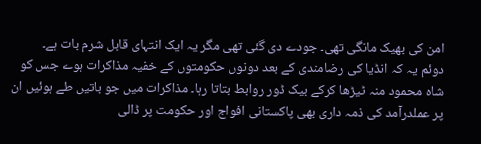امن کی بھیک مانگی تھی۔ جودے دی گئی تھی مگر یہ ایک انتہای قابل شرم بات ہے۔
دوئم یہ کہ انڈیا کی رضامندی کے بعد دونوں حکومتوں کے خفیہ مذاکرات ہوے جس کو شاہ محمود منہ ٹیڑھا کرکے بیک ڈور روابط بتاتا رہا۔ مذاکرات میں جو باتیں طے ہوئیں ان پر عملدرآمد کی ذمہ داری بھی پاکستانی افواج اور حکومت پر ڈالی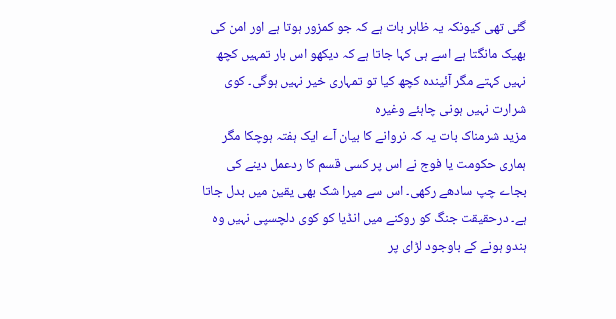گئی تھی کیونکہ یہ ظاہر بات ہے کہ جو کمزور ہوتا ہے اور امن کی بھیک مانگتا ہے اسے ہی کہا جاتا ہے کہ دیکھو اس بار تمہیں کچھ نہیں کہتے مگر آئیندہ کچھ کیا تو تمہاری خیر نہیں ہوگی۔ کوی شرارت نہیں ہونی چاہئے وغیرہ
مزید شرمناک بات یہ کہ نروانے کا بیان آے ایک ہفتہ ہوچکا مگر ہماری حکومت یا فوج نے اس پر کسی قسم کا ردعمل دینے کی بجاے چپ سادھے رکھی۔ اس سے میرا شک بھی یقین میں بدل جاتا ہے۔ درحقیقت جنگ کو روکنے میں انڈیا کو کوی دلچسپی نہیں وہ ہندو ہونے کے باوجود لڑای پر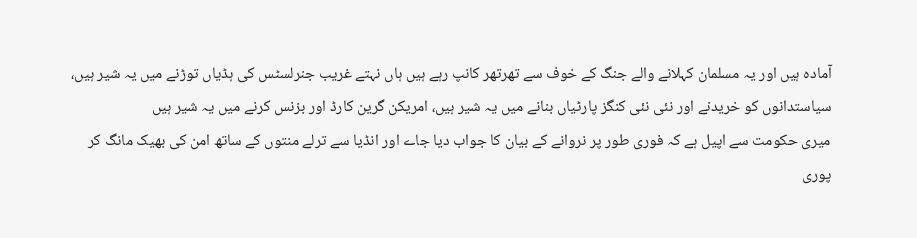آمادہ ہیں اور یہ مسلمان کہلانے والے جنگ کے خوف سے تھرتھر کانپ رہے ہیں ہاں نہتے غریب جنرلسٹس کی ہڈیاں توڑنے میں یہ شیر ہیں، سیاستدانوں کو خریدنے اور نئی نئی کنگز پارٹیاں بنانے میں یہ شیر ہیں، امریکن گرین کارڈ اور بزنس کرنے میں یہ شیر ہیں
میری حکومت سے اپیل ہے کہ فوری طور پر نروانے کے بیان کا جواب دیا جاے اور انڈیا سے ترلے منتوں کے ساتھ امن کی بھیک مانگ کر پوری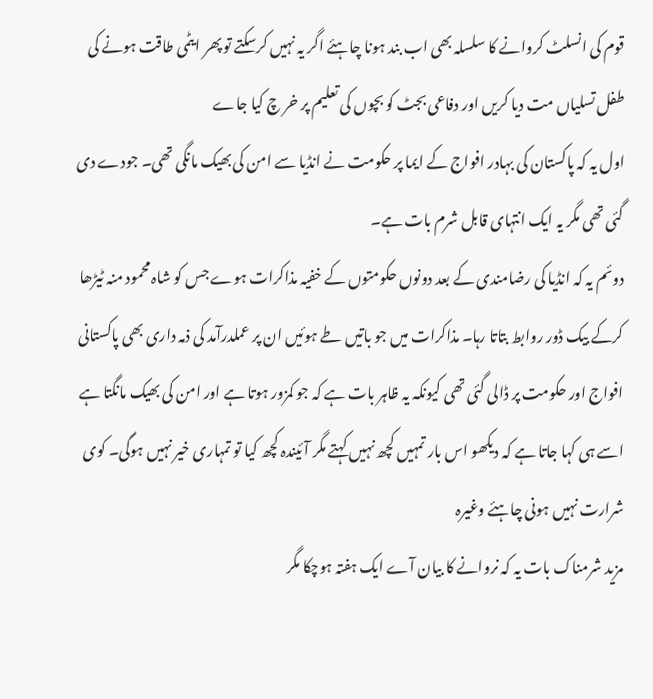قوم کی انسلٹ کروانے کا سلسلہ بھی اب بند ہونا چاہئے اگر یہ نہیں کرسکتے تو پھر ایٹمی طاقت ہونے کی طفل تسلیاں مت دیا کریں اور دفاعی بجٹ کو بچوں کی تعلیم پر خر چ کیا جاے
اول یہ کہ پاکستان کی بہادر افواج کے ایما پر حکومت نے انڈیا سے امن کی بھیک مانگی تھی۔ جودے دی گئی تھی مگر یہ ایک انتہای قابل شرم بات ہے۔
دوئم یہ کہ انڈیا کی رضامندی کے بعد دونوں حکومتوں کے خفیہ مذاکرات ہوے جس کو شاہ محمود منہ ٹیڑھا کرکے بیک ڈور روابط بتاتا رہا۔ مذاکرات میں جو باتیں طے ہوئیں ان پر عملدرآمد کی ذمہ داری بھی پاکستانی افواج اور حکومت پر ڈالی گئی تھی کیونکہ یہ ظاہر بات ہے کہ جو کمزور ہوتا ہے اور امن کی بھیک مانگتا ہے اسے ہی کہا جاتا ہے کہ دیکھو اس بار تمہیں کچھ نہیں کہتے مگر آئیندہ کچھ کیا تو تمہاری خیر نہیں ہوگی۔ کوی شرارت نہیں ہونی چاہئے وغیرہ
مزید شرمناک بات یہ کہ نروانے کا بیان آے ایک ہفتہ ہوچکا مگر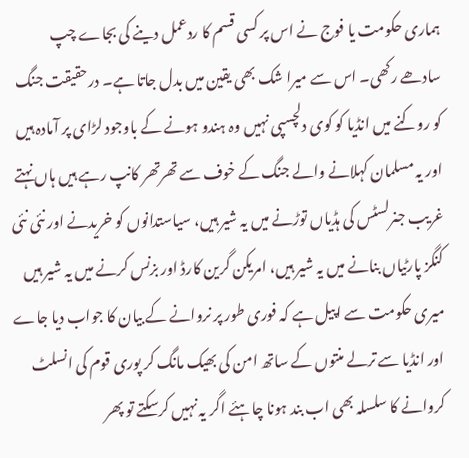ہماری حکومت یا فوج نے اس پر کسی قسم کا ردعمل دینے کی بجاے چپ سادھے رکھی۔ اس سے میرا شک بھی یقین میں بدل جاتا ہے۔ درحقیقت جنگ کو روکنے میں انڈیا کو کوی دلچسپی نہیں وہ ہندو ہونے کے باوجود لڑای پر آمادہ ہیں اور یہ مسلمان کہلانے والے جنگ کے خوف سے تھرتھر کانپ رہے ہیں ہاں نہتے غریب جنرلسٹس کی ہڈیاں توڑنے میں یہ شیر ہیں، سیاستدانوں کو خریدنے اور نئی نئی کنگز پارٹیاں بنانے میں یہ شیر ہیں، امریکن گرین کارڈ اور بزنس کرنے میں یہ شیر ہیں
میری حکومت سے اپیل ہے کہ فوری طور پر نروانے کے بیان کا جواب دیا جاے اور انڈیا سے ترلے منتوں کے ساتھ امن کی بھیک مانگ کر پوری قوم کی انسلٹ کروانے کا سلسلہ بھی اب بند ہونا چاہئے اگر یہ نہیں کرسکتے تو پھر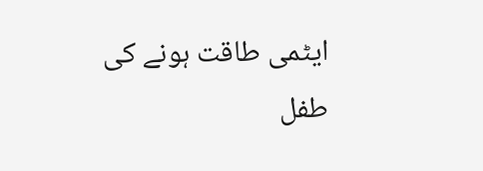ایٹمی طاقت ہونے کی طفل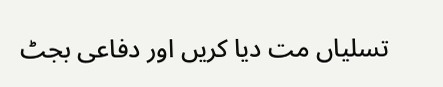تسلیاں مت دیا کریں اور دفاعی بجٹ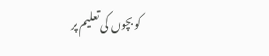کو بچوں کی تعلیم پر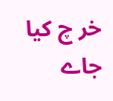خر چ کیا جاے